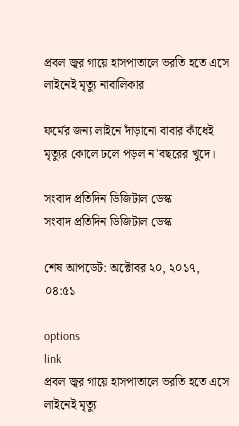প্রবল জ্বর গায়ে হাসপাতালে ভরতি হতে এসে লাইনেই মৃত্যু নাবালিকার

ফর্মের জন্য লাইনে দাঁড়ানো বাবার কাঁধেই মৃত্যুর কোলে ঢলে পড়ল ন'বছরের খুদে।

সংবাদ প্রতিদিন ডিজিটাল ডেস্ক
সংবাদ প্রতিদিন ডিজিটাল ডেস্ক

শেষ আপডেট: অক্টোবর ২০, ২০১৭, ০৪:৫১

options
link
প্রবল জ্বর গায়ে হাসপাতালে ভরতি হতে এসে লাইনেই মৃত্যু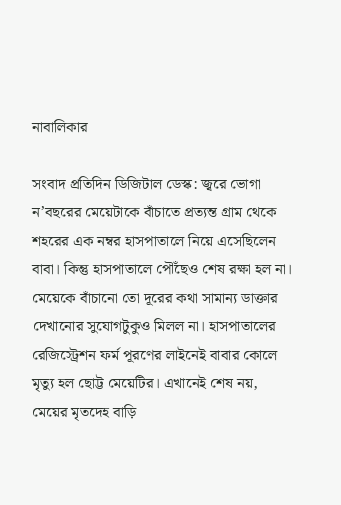নাবালিকার

সংবাদ প্রতিদিন ডিজিটাল ডেস্ক: জ্বরে ভোগা ন’বছরের মেয়েটাকে বাঁচাতে প্রত্যন্ত গ্রাম থেকে শহরের এক নম্বর হাসপাতালে নিয়ে এসেছিলেন বাবা। কিন্তু হাসপাতালে পৌঁছেও শেষ রক্ষা হল না। মেয়েকে বাঁচানো তো দূরের কথা সামান্য ডাক্তার দেখানোর সুযোগটুকুও মিলল না। হাসপাতালের রেজিস্ট্রেশন ফর্ম পূরণের লাইনেই বাবার কোলে মৃত্যু হল ছোট্ট মেয়েটির। এখানেই শেষ নয়, মেয়ের মৃতদেহ বাড়ি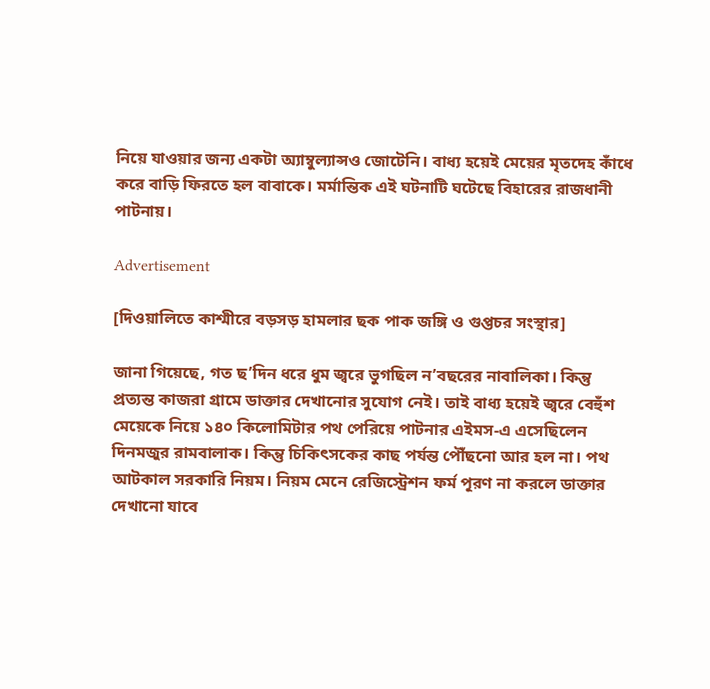নিয়ে যাওয়ার জন্য একটা অ্যাম্বুল্যান্সও জোটেনি। বাধ্য হয়েই মেয়ের মৃতদেহ কাঁধে করে বাড়ি ফিরতে হল বাবাকে। মর্মান্তিক এই ঘটনাটি ঘটেছে বিহারের রাজধানী পাটনায়।

Advertisement

[দিওয়ালিতে কাশ্মীরে বড়সড় হামলার ছক পাক জঙ্গি ও গুপ্তচর সংস্থার]

জানা গিয়েছে, গত ছ’দিন ধরে ধুম জ্বরে ভুগছিল ন’বছরের নাবালিকা। কিন্তু প্রত্যন্ত কাজরা গ্রামে ডাক্তার দেখানোর সুযোগ নেই। তাই বাধ্য হয়েই জ্বরে বেহুঁশ মেয়েকে নিয়ে ১৪০ কিলোমিটার পথ পেরিয়ে পাটনার এইমস-এ এসেছিলেন দিনমজুর রামবালাক। কিন্তু চিকিৎসকের কাছ পর্যন্ত পৌঁছনো আর হল না। পথ আটকাল সরকারি নিয়ম। নিয়ম মেনে রেজিস্ট্রেশন ফর্ম পূরণ না করলে ডাক্তার দেখানো যাবে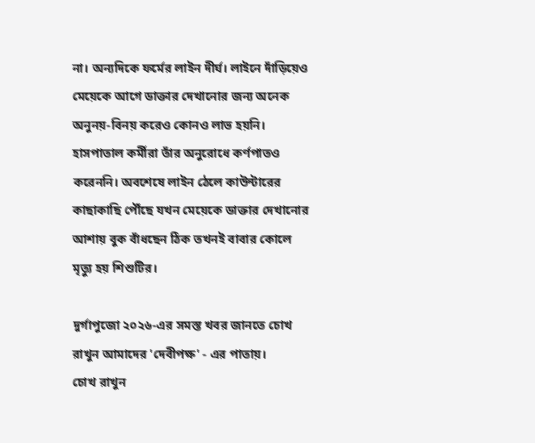না। অন্যদিকে ফর্মের লাইন দীর্ঘ। লাইনে দাঁড়িয়েও মেয়েকে আগে ডাক্তার দেখানোর জন্য অনেক অনুনয়-বিনয় করেও কোনও লাভ হয়নি। হাসপাতাল কর্মীরা তাঁর অনুরোধে কর্ণপাতও করেননি। অবশেষে লাইন ঠেলে কাউন্টারের কাছাকাছি পৌঁছে যখন মেয়েকে ডাক্তার দেখানোর আশায় বুক বাঁধছেন ঠিক তখনই বাবার কোলে মৃত্যু হয় শিশুটির।

দুর্গাপুজো ২০২৬-এর সমস্ত খবর জানতে চোখ রাখুন আমাদের 'দেবীপক্ষ' - এর পাতায়।
চোখ রাখুন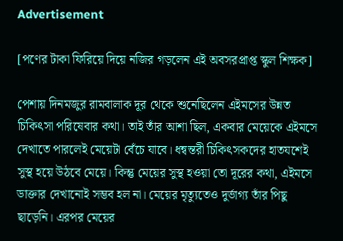Advertisement

[পণের টাকা ফিরিয়ে দিয়ে নজির গড়লেন এই অবসরপ্রাপ্ত স্কুল শিক্ষক]

পেশায় দিনমজুর রামবালাক দূর থেকে শুনেছিলেন এইমসের উন্নত চিকিৎসা পরিষেবার কথা। তাই তাঁর আশা ছিল, একবার মেয়েকে এইমসে দেখাতে পারলেই মেয়েটা বেঁচে যাবে। ধন্বন্তরী চিকিৎসকদের হাতযশেই সুস্থ হয়ে উঠবে মেয়ে। কিন্তু মেয়ের সুস্থ হওয়া তো দূরের কথা, এইমসে ডাক্তার দেখানোই সম্ভব হল না। মেয়ের মৃত্যুতেও দুর্ভাগ্য তাঁর পিছু ছাড়েনি। এরপর মেয়ের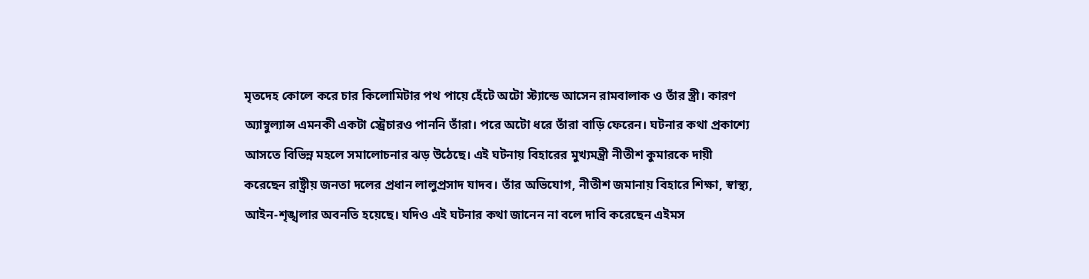মৃতদেহ কোলে করে চার কিলোমিটার পথ পায়ে হেঁটে অটো স্ট্যান্ডে আসেন রামবালাক ও তাঁর স্ত্রী। কারণ অ্যাম্বুল্যান্স এমনকী একটা স্ট্রেচারও পাননি তাঁরা। পরে অটো ধরে তাঁরা বাড়ি ফেরেন। ঘটনার কথা প্রকাশ্যে আসতে বিভিন্ন মহলে সমালোচনার ঝড় উঠেছে। এই ঘটনায় বিহারের মুখ্যমন্ত্রী নীতীশ কুমারকে দায়ী করেছেন রাষ্ট্রীয় জনতা দলের প্রধান লালুপ্রসাদ যাদব। তাঁর অভিযোগ, নীতীশ জমানায় বিহারে শিক্ষা, স্বাস্থ্য, আইন-শৃঙ্খলার অবনতি হয়েছে। যদিও এই ঘটনার কথা জানেন না বলে দাবি করেছেন এইমস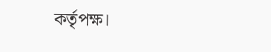কর্তৃপক্ষ।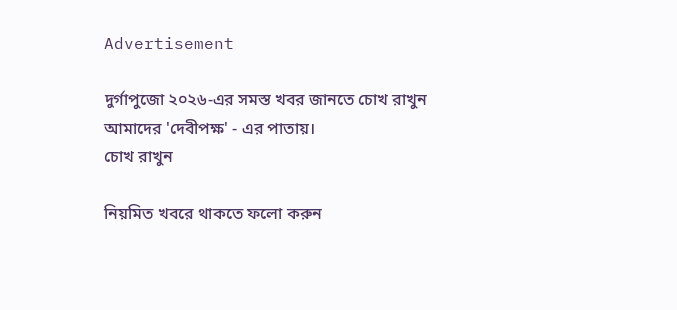Advertisement

দুর্গাপুজো ২০২৬-এর সমস্ত খবর জানতে চোখ রাখুন আমাদের 'দেবীপক্ষ' - এর পাতায়।
চোখ রাখুন

নিয়মিত খবরে থাকতে ফলো করুন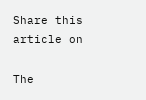Share this article on

The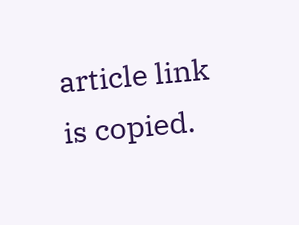article link is copied.